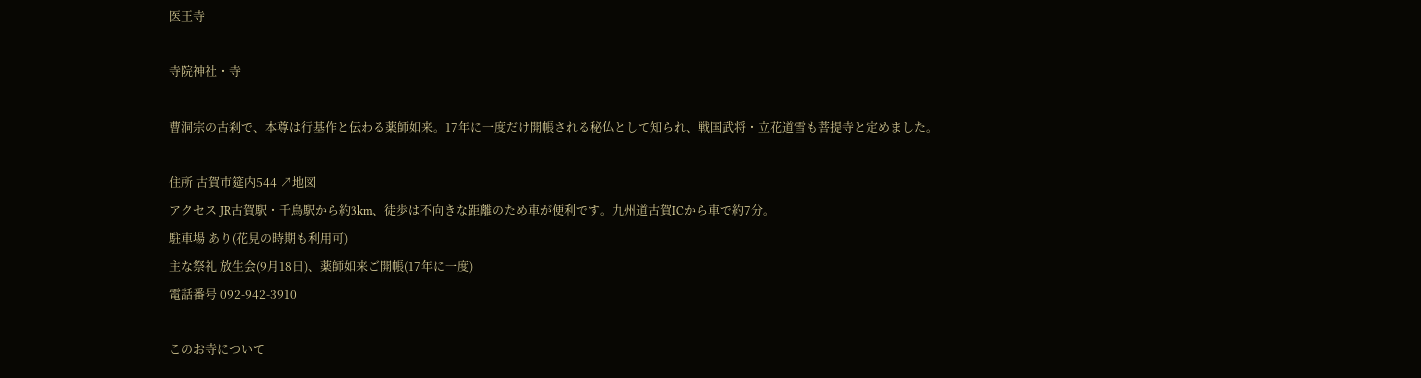医王寺

寺院神社・寺

曹洞宗の古刹で、本尊は行基作と伝わる薬師如来。17年に一度だけ開帳される秘仏として知られ、戦国武将・立花道雪も菩提寺と定めました。

住所 古賀市筵内544 ↗地図
アクセス JR古賀駅・千鳥駅から約3km、徒歩は不向きな距離のため車が便利です。九州道古賀ICから車で約7分。
駐車場 あり(花見の時期も利用可)
主な祭礼 放生会(9月18日)、薬師如来ご開帳(17年に一度)
電話番号 092-942-3910

このお寺について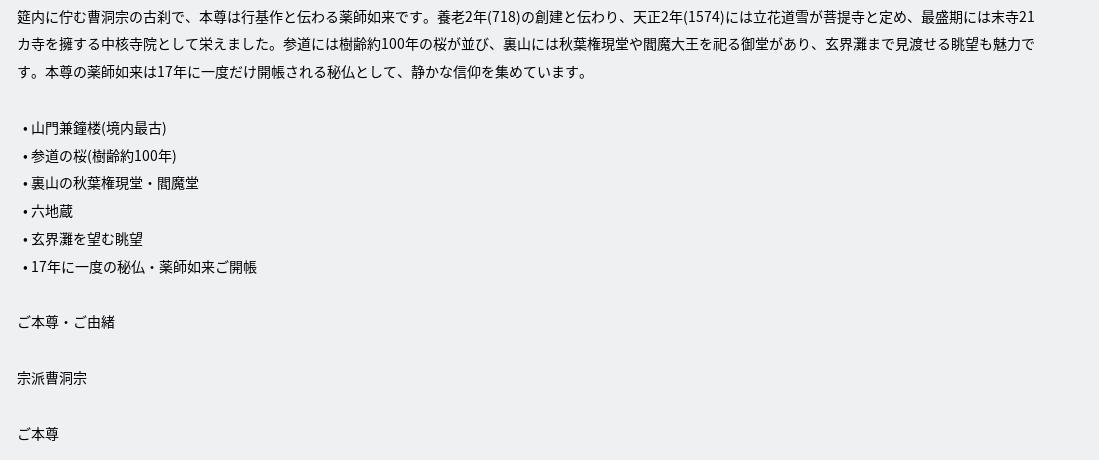筵内に佇む曹洞宗の古刹で、本尊は行基作と伝わる薬師如来です。養老2年(718)の創建と伝わり、天正2年(1574)には立花道雪が菩提寺と定め、最盛期には末寺21カ寺を擁する中核寺院として栄えました。参道には樹齢約100年の桜が並び、裏山には秋葉権現堂や閻魔大王を祀る御堂があり、玄界灘まで見渡せる眺望も魅力です。本尊の薬師如来は17年に一度だけ開帳される秘仏として、静かな信仰を集めています。

  • 山門兼鐘楼(境内最古)
  • 参道の桜(樹齢約100年)
  • 裏山の秋葉権現堂・閻魔堂
  • 六地蔵
  • 玄界灘を望む眺望
  • 17年に一度の秘仏・薬師如来ご開帳

ご本尊・ご由緒

宗派曹洞宗

ご本尊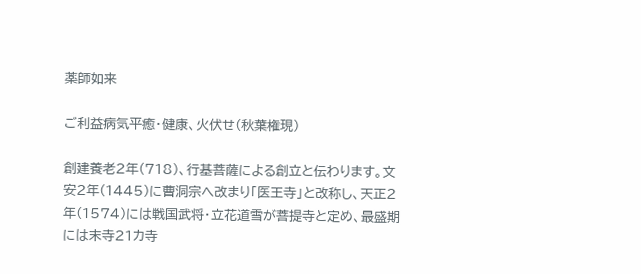薬師如来

ご利益病気平癒・健康、火伏せ(秋葉権現)

創建養老2年(718)、行基菩薩による創立と伝わります。文安2年(1445)に曹洞宗へ改まり「医王寺」と改称し、天正2年(1574)には戦国武将・立花道雪が菩提寺と定め、最盛期には末寺21カ寺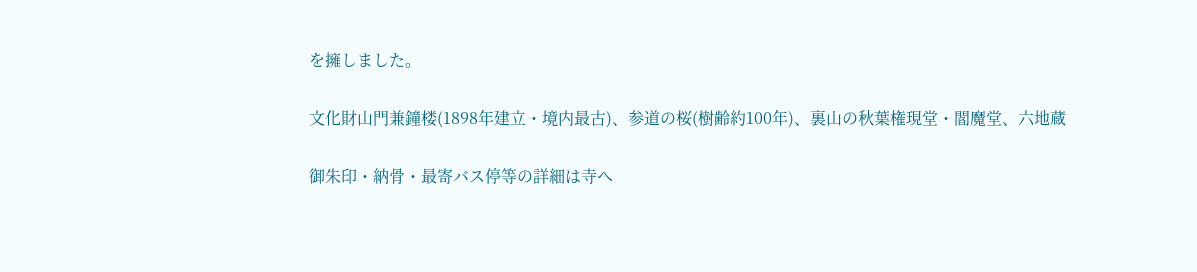を擁しました。

文化財山門兼鐘楼(1898年建立・境内最古)、参道の桜(樹齢約100年)、裏山の秋葉権現堂・閻魔堂、六地蔵

御朱印・納骨・最寄バス停等の詳細は寺へ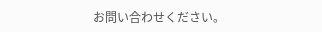お問い合わせください。